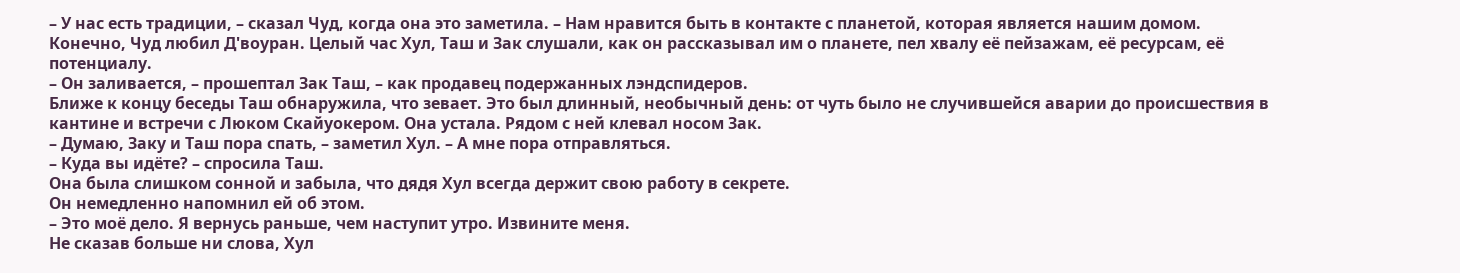– У нас есть традиции, – сказал Чуд, когда она это заметила. – Нам нравится быть в контакте с планетой, которая является нашим домом.
Конечно, Чуд любил Д'воуран. Целый час Хул, Таш и Зак слушали, как он рассказывал им о планете, пел хвалу её пейзажам, её ресурсам, её потенциалу.
– Он заливается, – прошептал Зак Таш, – как продавец подержанных лэндспидеров.
Ближе к концу беседы Таш обнаружила, что зевает. Это был длинный, необычный день: от чуть было не случившейся аварии до происшествия в кантине и встречи с Люком Скайуокером. Она устала. Рядом с ней клевал носом Зак.
– Думаю, Заку и Таш пора спать, – заметил Хул. – А мне пора отправляться.
– Куда вы идёте? – спросила Таш.
Она была слишком сонной и забыла, что дядя Хул всегда держит свою работу в секрете.
Он немедленно напомнил ей об этом.
– Это моё дело. Я вернусь раньше, чем наступит утро. Извините меня.
Не сказав больше ни слова, Хул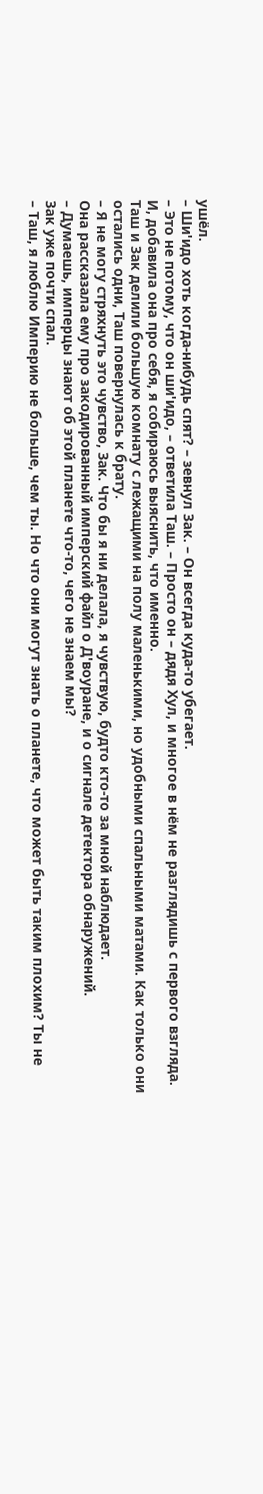ушёл.
– Ши'идо хоть когда-нибудь спят? – зевнул Зак. – Он всегда куда-то убегает.
– Это не потому, что он ши'идо, – ответила Таш. – Просто он – дядя Хул, и многое в нём не разглядишь с первого взгляда.
И, добавила она про себя, я собираюсь выяснить, что именно.
Таш и Зак делили большую комнату с лежащими на полу маленькими, но удобными спальными матами. Как только они остались одни, Таш повернулась к брату.
– Я не могу стряхнуть это чувство, Зак. Что бы я ни делала, я чувствую, будто кто-то за мной наблюдает.
Она рассказала ему про закодированный имперский файл о Д'воуране, и о сигнале детектора обнаружений.
– Думаешь, имперцы знают об этой планете что-то, чего не знаем мы?
Зак уже почти спал.
– Таш, я люблю Империю не больше, чем ты. Но что они могут знать о планете, что может быть таким плохим? Ты не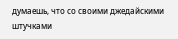думаешь, что со своими джедайскими штучками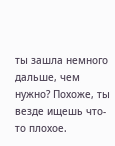ты зашла немного дальше, чем нужно? Похоже, ты везде ищешь что-то плохое.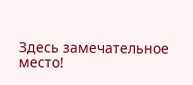Здесь замечательное место!